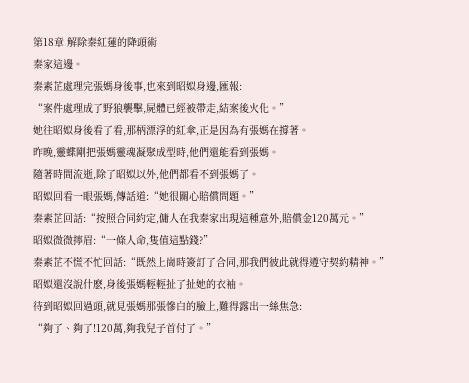第18章 解除秦紅蓮的降頭術
秦家這邊。
秦素芷處理完張媽身後事,也來到昭姒身邊,匯報:
“案件處理成了野狼襲擊,屍體已經被帶走,結案後火化。”
她往昭姒身後看了看,那柄漂浮的紅傘,正是因為有張媽在撐著。
昨晚,靈蝶剛把張媽靈魂凝聚成型時,他們還能看到張媽。
隨著時間流逝,除了昭姒以外,他們都看不到張媽了。
昭姒回看一眼張媽,傳話道:“她很關心賠償問題。”
秦素芷回話:“按照合同約定,傭人在我秦家出現這種意外,賠償金120萬元。”
昭姒微微擰眉:“一條人命,隻值這點錢?”
秦素芷不慌不忙回話:“既然上崗時簽訂了合同,那我們彼此就得遵守契約精神。”
昭姒還沒說什麽,身後張媽輕輕扯了扯她的衣袖。
待到昭姒回過頭,就見張媽那張慘白的臉上,難得露出一絲焦急:
“夠了、夠了!120萬,夠我兒子首付了。”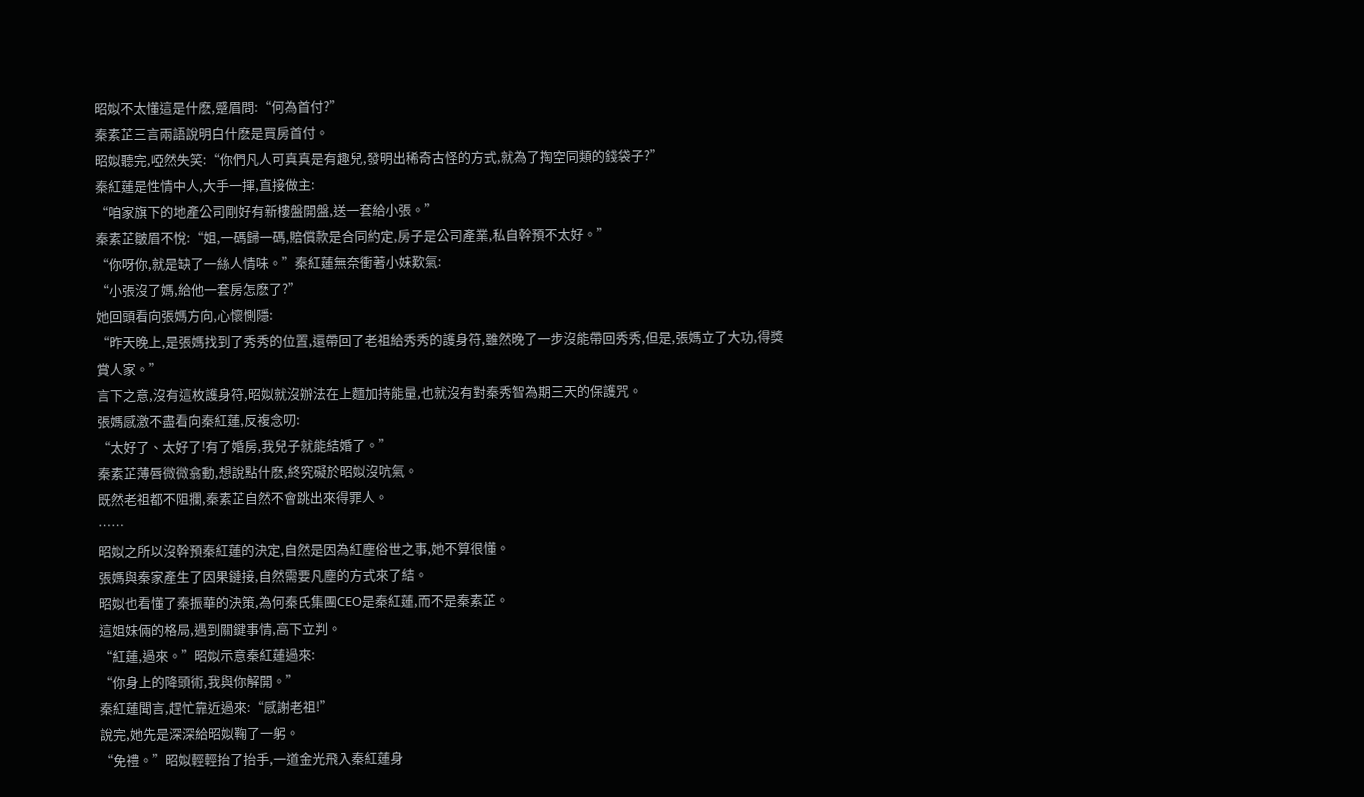昭姒不太懂這是什麽,蹙眉問:“何為首付?”
秦素芷三言兩語說明白什麽是買房首付。
昭姒聽完,啞然失笑:“你們凡人可真真是有趣兒,發明出稀奇古怪的方式,就為了掏空同類的錢袋子?”
秦紅蓮是性情中人,大手一揮,直接做主:
“咱家旗下的地產公司剛好有新樓盤開盤,送一套給小張。”
秦素芷皺眉不悅:“姐,一碼歸一碼,賠償款是合同約定,房子是公司產業,私自幹預不太好。”
“你呀你,就是缺了一絲人情味。”秦紅蓮無奈衝著小妹歎氣:
“小張沒了媽,給他一套房怎麽了?”
她回頭看向張媽方向,心懷惻隱:
“昨天晚上,是張媽找到了秀秀的位置,還帶回了老祖給秀秀的護身符,雖然晚了一步沒能帶回秀秀,但是,張媽立了大功,得獎賞人家。”
言下之意,沒有這枚護身符,昭姒就沒辦法在上麵加持能量,也就沒有對秦秀智為期三天的保護咒。
張媽感激不盡看向秦紅蓮,反複念叨:
“太好了、太好了!有了婚房,我兒子就能結婚了。”
秦素芷薄唇微微翕動,想說點什麽,終究礙於昭姒沒吭氣。
既然老祖都不阻攔,秦素芷自然不會跳出來得罪人。
……
昭姒之所以沒幹預秦紅蓮的決定,自然是因為紅塵俗世之事,她不算很懂。
張媽與秦家產生了因果鏈接,自然需要凡塵的方式來了結。
昭姒也看懂了秦振華的決策,為何秦氏集團CEO是秦紅蓮,而不是秦素芷。
這姐妹倆的格局,遇到關鍵事情,高下立判。
“紅蓮,過來。”昭姒示意秦紅蓮過來:
“你身上的降頭術,我與你解開。”
秦紅蓮聞言,趕忙靠近過來:“感謝老祖!”
說完,她先是深深給昭姒鞠了一躬。
“免禮。”昭姒輕輕抬了抬手,一道金光飛入秦紅蓮身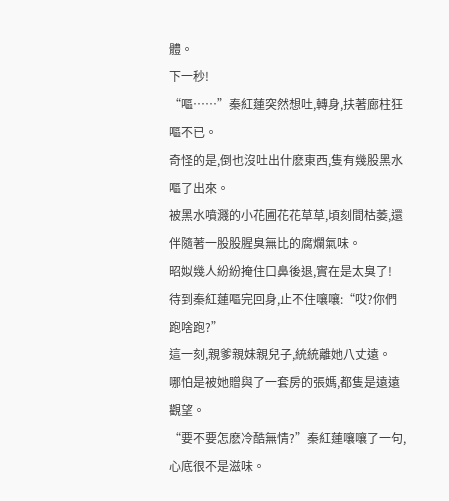體。
下一秒!
“嘔……”秦紅蓮突然想吐,轉身,扶著廊柱狂嘔不已。
奇怪的是,倒也沒吐出什麽東西,隻有幾股黑水嘔了出來。
被黑水噴濺的小花圃花花草草,頃刻間枯萎,還伴隨著一股股腥臭無比的腐爛氣味。
昭姒幾人紛紛掩住口鼻後退,實在是太臭了!
待到秦紅蓮嘔完回身,止不住嚷嚷:“哎?你們跑啥跑?”
這一刻,親爹親妹親兒子,統統離她八丈遠。
哪怕是被她贈與了一套房的張媽,都隻是遠遠觀望。
“要不要怎麽冷酷無情?”秦紅蓮嚷嚷了一句,心底很不是滋味。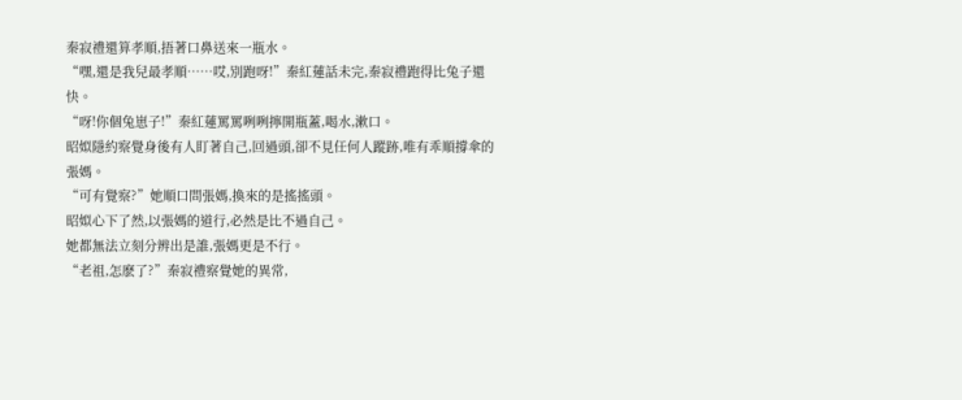秦寂禮還算孝順,捂著口鼻送來一瓶水。
“嘿,還是我兒最孝順……哎,別跑呀!”秦紅蓮話未完,秦寂禮跑得比兔子還快。
“呀!你個兔崽子!”秦紅蓮罵罵咧咧擰開瓶蓋,喝水,漱口。
昭姒隱約察覺身後有人盯著自己,回過頭,卻不見任何人蹤跡,唯有乖順撐傘的張媽。
“可有覺察?”她順口問張媽,換來的是搖搖頭。
昭姒心下了然,以張媽的道行,必然是比不過自己。
她都無法立刻分辨出是誰,張媽更是不行。
“老祖,怎麽了?”秦寂禮察覺她的異常,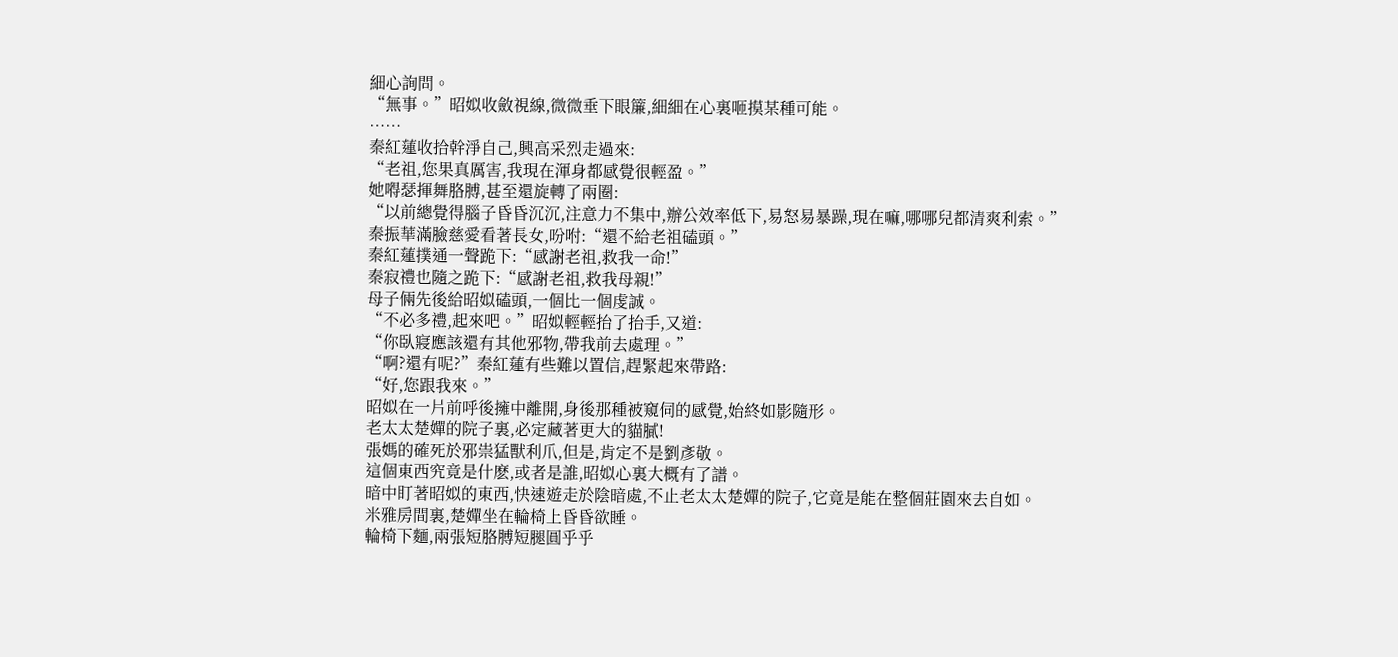細心詢問。
“無事。”昭姒收斂視線,微微垂下眼簾,細細在心裏咂摸某種可能。
……
秦紅蓮收拾幹淨自己,興高采烈走過來:
“老祖,您果真厲害,我現在渾身都感覺很輕盈。”
她嘚瑟揮舞胳膊,甚至還旋轉了兩圈:
“以前總覺得腦子昏昏沉沉,注意力不集中,辦公效率低下,易怒易暴躁,現在嘛,哪哪兒都清爽利索。”
秦振華滿臉慈愛看著長女,吩咐:“還不給老祖磕頭。”
秦紅蓮撲通一聲跪下:“感謝老祖,救我一命!”
秦寂禮也隨之跪下:“感謝老祖,救我母親!”
母子倆先後給昭姒磕頭,一個比一個虔誠。
“不必多禮,起來吧。”昭姒輕輕抬了抬手,又道:
“你臥寢應該還有其他邪物,帶我前去處理。”
“啊?還有呢?”秦紅蓮有些難以置信,趕緊起來帶路:
“好,您跟我來。”
昭姒在一片前呼後擁中離開,身後那種被窺伺的感覺,始終如影隨形。
老太太楚嬋的院子裏,必定藏著更大的貓膩!
張媽的確死於邪祟猛獸利爪,但是,肯定不是劉彥敬。
這個東西究竟是什麽,或者是誰,昭姒心裏大概有了譜。
暗中盯著昭姒的東西,快速遊走於陰暗處,不止老太太楚嬋的院子,它竟是能在整個莊園來去自如。
米雅房間裏,楚嬋坐在輪椅上昏昏欲睡。
輪椅下麵,兩張短胳膊短腿圓乎乎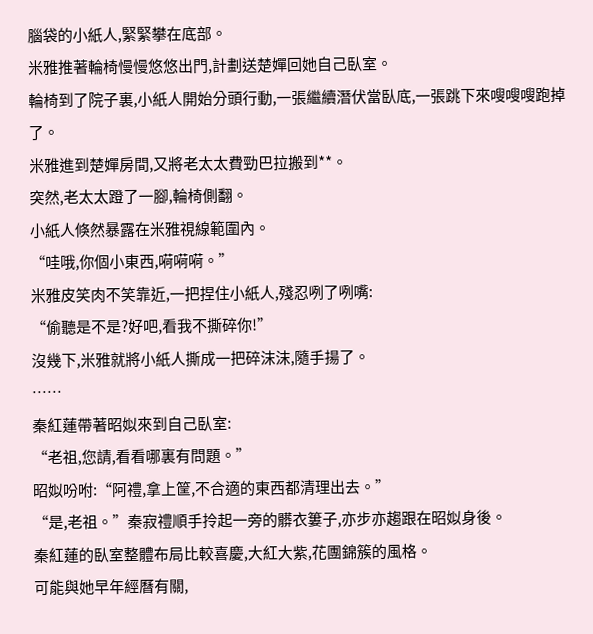腦袋的小紙人,緊緊攀在底部。
米雅推著輪椅慢慢悠悠出門,計劃送楚嬋回她自己臥室。
輪椅到了院子裏,小紙人開始分頭行動,一張繼續潛伏當臥底,一張跳下來嗖嗖嗖跑掉了。
米雅進到楚嬋房間,又將老太太費勁巴拉搬到**。
突然,老太太蹬了一腳,輪椅側翻。
小紙人倏然暴露在米雅視線範圍內。
“哇哦,你個小東西,嗬嗬嗬。”
米雅皮笑肉不笑靠近,一把捏住小紙人,殘忍咧了咧嘴:
“偷聽是不是?好吧,看我不撕碎你!”
沒幾下,米雅就將小紙人撕成一把碎沫沫,隨手揚了。
……
秦紅蓮帶著昭姒來到自己臥室:
“老祖,您請,看看哪裏有問題。”
昭姒吩咐:“阿禮,拿上筐,不合適的東西都清理出去。”
“是,老祖。”秦寂禮順手拎起一旁的髒衣簍子,亦步亦趨跟在昭姒身後。
秦紅蓮的臥室整體布局比較喜慶,大紅大紫,花團錦簇的風格。
可能與她早年經曆有關,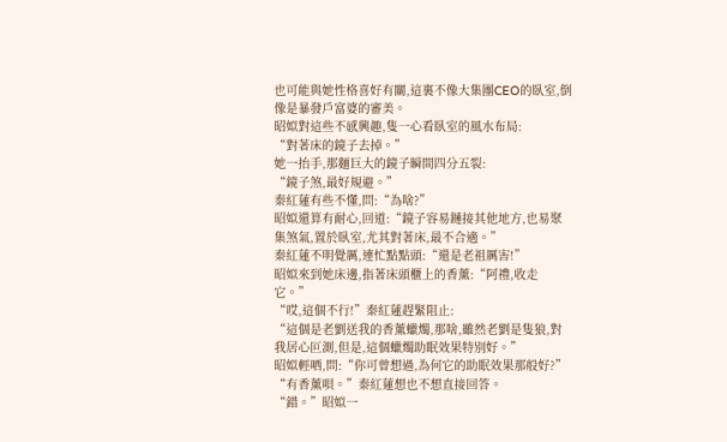也可能與她性格喜好有關,這裏不像大集團CEO的臥室,倒像是暴發戶富婆的審美。
昭姒對這些不感興趣,隻一心看臥室的風水布局:
“對著床的鏡子去掉。”
她一抬手,那麵巨大的鏡子瞬間四分五裂:
“鏡子煞,最好規避。”
秦紅蓮有些不懂,問:“為啥?”
昭姒還算有耐心,回道:“鏡子容易鏈接其他地方,也易聚集煞氣,置於臥室,尤其對著床,最不合適。”
秦紅蓮不明覺厲,連忙點點頭:“還是老祖厲害!”
昭姒來到她床邊,指著床頭櫃上的香薰:“阿禮,收走它。”
“哎,這個不行!”秦紅蓮趕緊阻止:
“這個是老劉送我的香薰蠟燭,那啥,雖然老劉是隻狼,對我居心叵測,但是,這個蠟燭助眠效果特別好。”
昭姒輕哂,問:“你可曾想過,為何它的助眠效果那般好?”
“有香薰唄。”秦紅蓮想也不想直接回答。
“錯。”昭姒一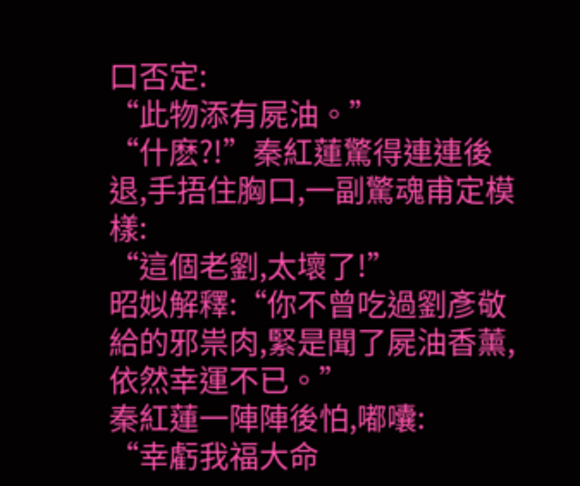口否定:
“此物添有屍油。”
“什麽?!”秦紅蓮驚得連連後退,手捂住胸口,一副驚魂甫定模樣:
“這個老劉,太壞了!”
昭姒解釋:“你不曾吃過劉彥敬給的邪祟肉,緊是聞了屍油香薰,依然幸運不已。”
秦紅蓮一陣陣後怕,嘟囔:
“幸虧我福大命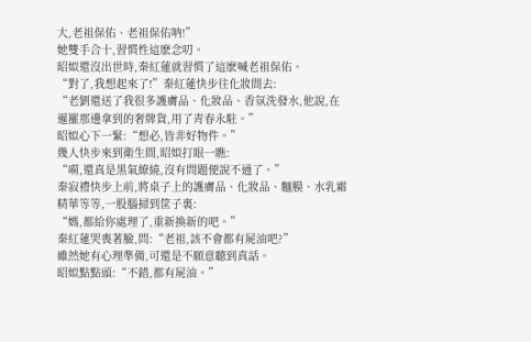大,老祖保佑、老祖保佑呐!”
她雙手合十,習慣性這麽念叨。
昭姒還沒出世時,秦紅蓮就習慣了這麽喊老祖保佑。
“對了,我想起來了!”秦紅蓮快步往化妝間去:
“老劉還送了我很多護膚品、化妝品、香氛洗發水,他說,在暹羅那邊拿到的奢牌貨,用了青春永駐。”
昭姒心下一緊:“想必,皆非好物件。”
幾人快步來到衛生間,昭姒打眼一瞧:
“嗬,還真是黑氣繚繞,沒有問題便說不通了。”
秦寂禮快步上前,將桌子上的護膚品、化妝品、麵膜、水乳霜精華等等,一股腦掃到筐子裏:
“媽,都給你處理了,重新換新的吧。”
秦紅蓮哭喪著臉,問:“老祖,該不會都有屍油吧?”
雖然她有心理準備,可還是不願意聽到真話。
昭姒點點頭:“不錯,都有屍油。”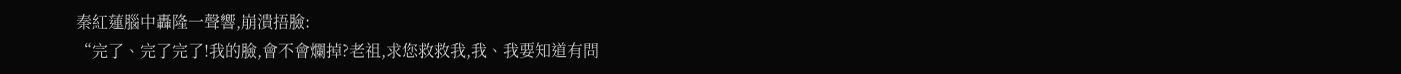秦紅蓮腦中轟隆一聲響,崩潰捂臉:
“完了、完了完了!我的臉,會不會爛掉?老祖,求您救救我,我、我要知道有問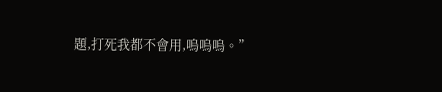題,打死我都不會用,嗚嗚嗚。”